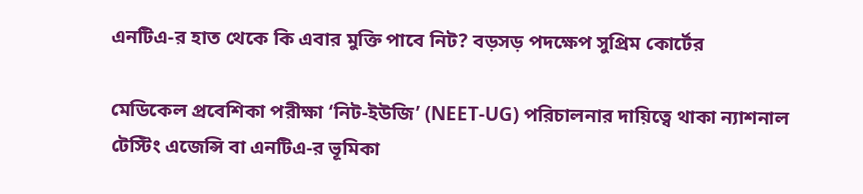এনটিএ-র হাত থেকে কি এবার মুক্তি পাবে নিট? বড়সড় পদক্ষেপ সুপ্রিম কোর্টের

মেডিকেল প্রবেশিকা পরীক্ষা ‘নিট-ইউজি’ (NEET-UG) পরিচালনার দায়িত্বে থাকা ন্যাশনাল টেস্টিং এজেন্সি বা এনটিএ-র ভূমিকা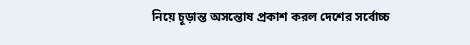নিয়ে চূড়ান্ত অসন্তোষ প্রকাশ করল দেশের সর্বোচ্চ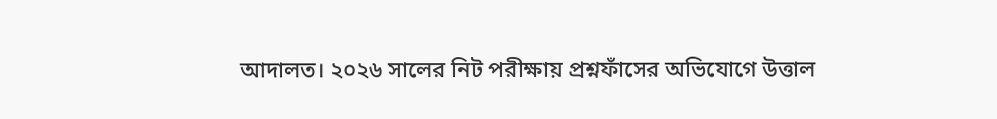আদালত। ২০২৬ সালের নিট পরীক্ষায় প্রশ্নফাঁসের অভিযোগে উত্তাল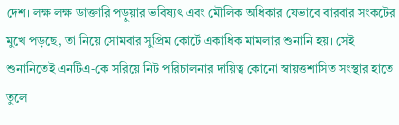দেশ। লক্ষ লক্ষ ডাক্তারি পড়ুয়ার ভবিষ্যৎ এবং মৌলিক অধিকার যেভাবে বারবার সংকটের মুখে পড়ছে, তা নিয়ে সোমবার সুপ্রিম কোর্টে একাধিক মামলার শুনানি হয়। সেই শুনানিতেই এনটিএ-কে সরিয়ে নিট পরিচালনার দায়িত্ব কোনো স্বায়ত্তশাসিত সংস্থার হাতে তুলে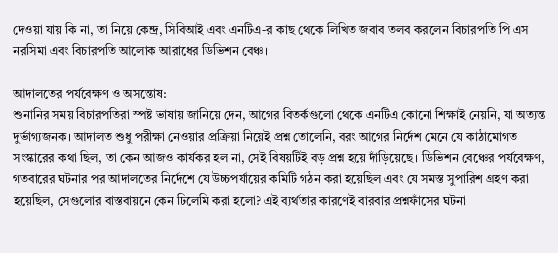দেওয়া যায় কি না, তা নিয়ে কেন্দ্র, সিবিআই এবং এনটিএ-র কাছ থেকে লিখিত জবাব তলব করলেন বিচারপতি পি এস নরসিমা এবং বিচারপতি আলোক আরাধের ডিভিশন বেঞ্চ।

আদালতের পর্যবেক্ষণ ও অসন্তোষ:
শুনানির সময় বিচারপতিরা স্পষ্ট ভাষায় জানিয়ে দেন, আগের বিতর্কগুলো থেকে এনটিএ কোনো শিক্ষাই নেয়নি, যা অত্যন্ত দুর্ভাগ্যজনক। আদালত শুধু পরীক্ষা নেওয়ার প্রক্রিয়া নিয়েই প্রশ্ন তোলেনি, বরং আগের নির্দেশ মেনে যে কাঠামোগত সংস্কারের কথা ছিল, তা কেন আজও কার্যকর হল না, সেই বিষয়টিই বড় প্রশ্ন হয়ে দাঁড়িয়েছে। ডিভিশন বেঞ্চের পর্যবেক্ষণ, গতবারের ঘটনার পর আদালতের নির্দেশে যে উচ্চপর্যায়ের কমিটি গঠন করা হয়েছিল এবং যে সমস্ত সুপারিশ গ্রহণ করা হয়েছিল, সেগুলোর বাস্তবায়নে কেন ঢিলেমি করা হলো? এই ব্যর্থতার কারণেই বারবার প্রশ্নফাঁসের ঘটনা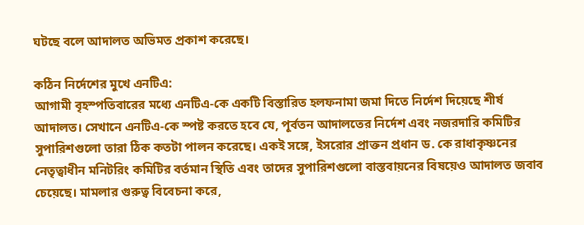ঘটছে বলে আদালত অভিমত প্রকাশ করেছে।

কঠিন নির্দেশের মুখে এনটিএ:
আগামী বৃহস্পতিবারের মধ্যে এনটিএ-কে একটি বিস্তারিত হলফনামা জমা দিতে নির্দেশ দিয়েছে শীর্ষ আদালত। সেখানে এনটিএ-কে স্পষ্ট করতে হবে যে, পূর্বতন আদালতের নির্দেশ এবং নজরদারি কমিটির সুপারিশগুলো তারা ঠিক কতটা পালন করেছে। একই সঙ্গে, ইসরোর প্রাক্তন প্রধান ড. কে রাধাকৃষ্ণনের নেতৃত্বাধীন মনিটরিং কমিটির বর্তমান স্থিতি এবং তাদের সুপারিশগুলো বাস্তবায়নের বিষয়েও আদালত জবাব চেয়েছে। মামলার গুরুত্ব বিবেচনা করে,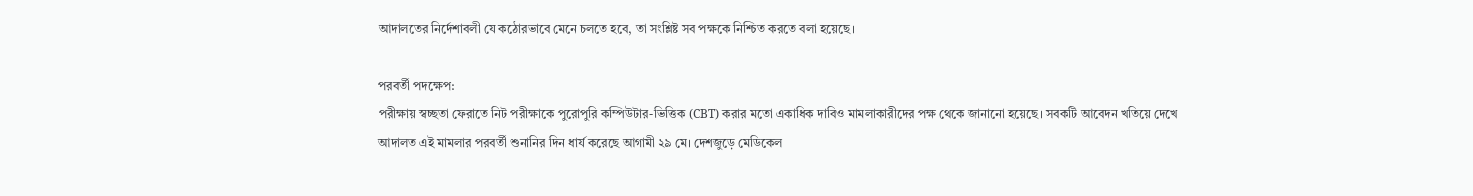আদালতের নির্দেশাবলী যে কঠোরভাবে মেনে চলতে হবে, তা সংশ্লিষ্ট সব পক্ষকে নিশ্চিত করতে বলা হয়েছে।

পরবর্তী পদক্ষেপ:
পরীক্ষায় স্বচ্ছতা ফেরাতে নিট পরীক্ষাকে পুরোপুরি কম্পিউটার-ভিত্তিক (CBT) করার মতো একাধিক দাবিও মামলাকারীদের পক্ষ থেকে জানানো হয়েছে। সবকটি আবেদন খতিয়ে দেখে আদালত এই মামলার পরবর্তী শুনানির দিন ধার্য করেছে আগামী ২৯ মে। দেশজুড়ে মেডিকেল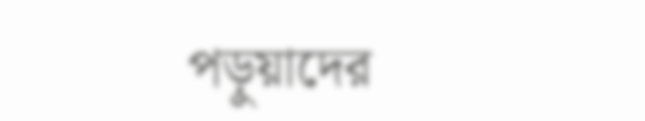পড়ুয়াদের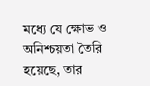মধ্যে যে ক্ষোভ ও অনিশ্চয়তা তৈরি হয়েছে, তার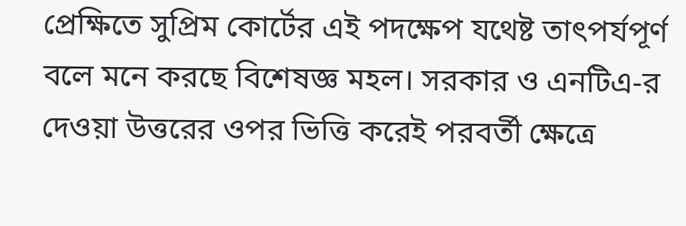প্রেক্ষিতে সুপ্রিম কোর্টের এই পদক্ষেপ যথেষ্ট তাৎপর্যপূর্ণ বলে মনে করছে বিশেষজ্ঞ মহল। সরকার ও এনটিএ-র দেওয়া উত্তরের ওপর ভিত্তি করেই পরবর্তী ক্ষেত্রে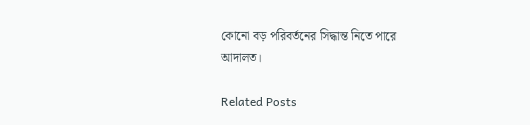কোনো বড় পরিবর্তনের সিদ্ধান্ত নিতে পারে আদালত।

Related Posts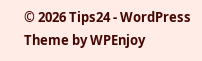© 2026 Tips24 - WordPress Theme by WPEnjoy